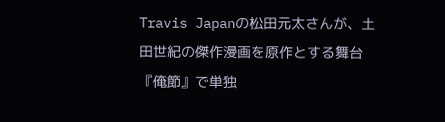Travis Japanの松田元太さんが、土田世紀の傑作漫画を原作とする舞台『俺節』で単独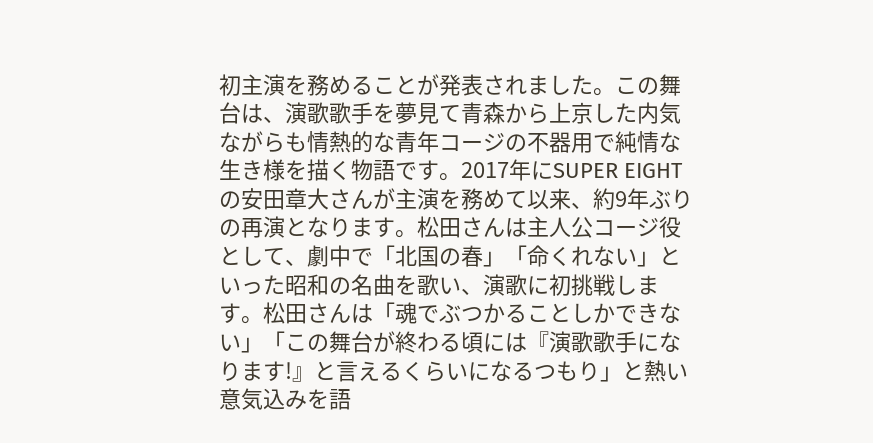初主演を務めることが発表されました。この舞台は、演歌歌手を夢見て青森から上京した内気ながらも情熱的な青年コージの不器用で純情な生き様を描く物語です。2017年にSUPER EIGHTの安田章大さんが主演を務めて以来、約9年ぶりの再演となります。松田さんは主人公コージ役として、劇中で「北国の春」「命くれない」といった昭和の名曲を歌い、演歌に初挑戦します。松田さんは「魂でぶつかることしかできない」「この舞台が終わる頃には『演歌歌手になります!』と言えるくらいになるつもり」と熱い意気込みを語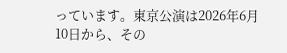っています。東京公演は2026年6月10日から、その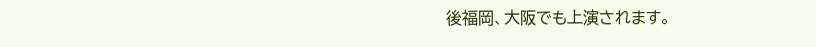後福岡、大阪でも上演されます。